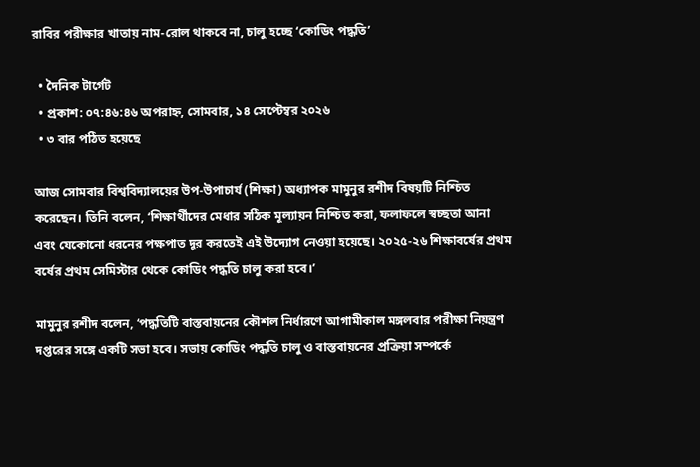রাবির পরীক্ষার খাতায় নাম-রোল থাকবে না, চালু হচ্ছে ‘কোডিং পদ্ধতি’

  • দৈনিক টার্গেট
  • প্রকাশ: ০৭:৪৬:৪৬ অপরাহ্ন, সোমবার, ১৪ সেপ্টেম্বর ২০২৬
  • ৩ বার পঠিত হয়েছে

আজ সোমবার বিশ্ববিদ্যালয়ের উপ-উপাচার্য (শিক্ষা) অধ্যাপক মামুনুর রশীদ বিষয়টি নিশ্চিত করেছেন। তিনি বলেন, ‘শিক্ষার্থীদের মেধার সঠিক মূল্যায়ন নিশ্চিত করা, ফলাফলে স্বচ্ছতা আনা এবং যেকোনো ধরনের পক্ষপাত দূর করতেই এই উদ্যোগ নেওয়া হয়েছে। ২০২৫-২৬ শিক্ষাবর্ষের প্রথম বর্ষের প্রথম সেমিস্টার থেকে কোডিং পদ্ধতি চালু করা হবে।’

মামুনুর রশীদ বলেন, ‘পদ্ধতিটি বাস্তবায়নের কৌশল নির্ধারণে আগামীকাল মঙ্গলবার পরীক্ষা নিয়ন্ত্রণ দপ্তরের সঙ্গে একটি সভা হবে। সভায় কোডিং পদ্ধতি চালু ও বাস্তবায়নের প্রক্রিয়া সম্পর্কে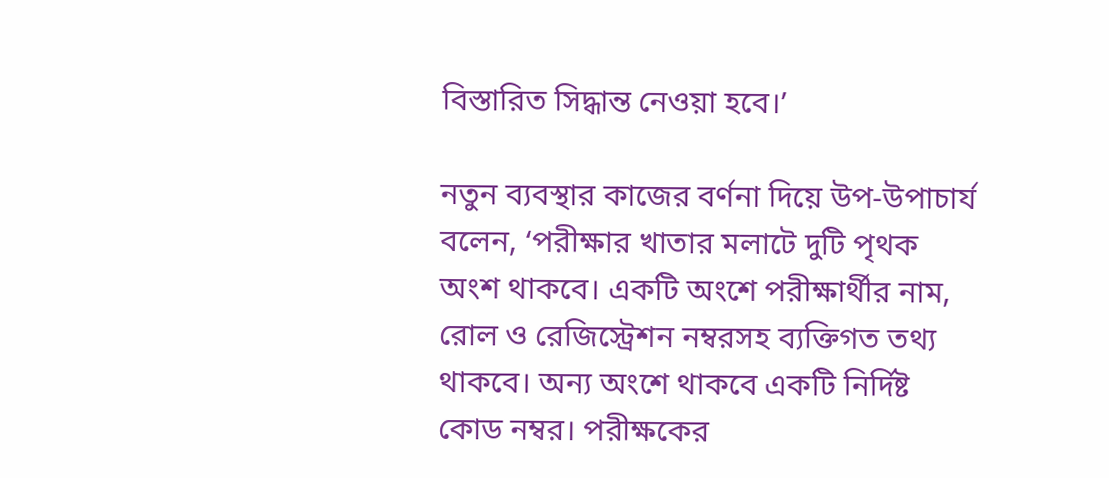বিস্তারিত সিদ্ধান্ত নেওয়া হবে।’

নতুন ব্যবস্থার কাজের বর্ণনা দিয়ে উপ-উপাচার্য বলেন, ‘পরীক্ষার খাতার মলাটে দুটি পৃথক অংশ থাকবে। একটি অংশে পরীক্ষার্থীর নাম, রোল ও রেজিস্ট্রেশন নম্বরসহ ব্যক্তিগত তথ্য থাকবে। অন্য অংশে থাকবে একটি নির্দিষ্ট কোড নম্বর। পরীক্ষকের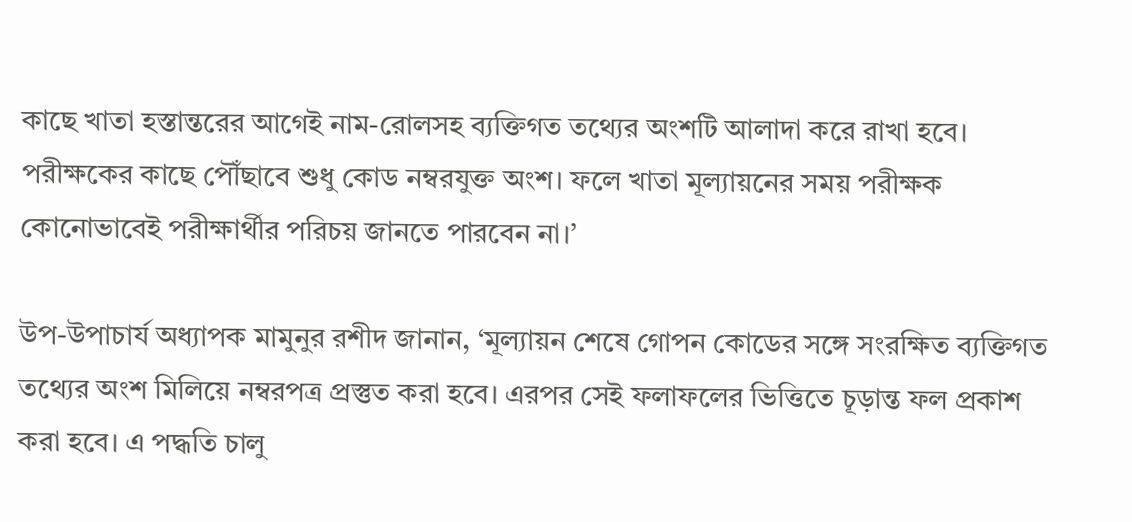কাছে খাতা হস্তান্তরের আগেই নাম-রোলসহ ব্যক্তিগত তথ্যের অংশটি আলাদা করে রাখা হবে। পরীক্ষকের কাছে পৌঁছাবে শুধু কোড নম্বরযুক্ত অংশ। ফলে খাতা মূল্যায়নের সময় পরীক্ষক কোনোভাবেই পরীক্ষার্থীর পরিচয় জানতে পারবেন না।’

উপ-উপাচার্য অধ্যাপক মামুনুর রশীদ জানান, ‘মূল্যায়ন শেষে গোপন কোডের সঙ্গে সংরক্ষিত ব্যক্তিগত তথ্যের অংশ মিলিয়ে নম্বরপত্র প্রস্তুত করা হবে। এরপর সেই ফলাফলের ভিত্তিতে চূড়ান্ত ফল প্রকাশ করা হবে। এ পদ্ধতি চালু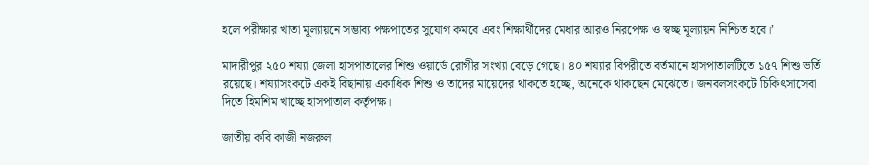হলে পরীক্ষার খাতা মূল্যায়নে সম্ভাব্য পক্ষপাতের সুযোগ কমবে এবং শিক্ষার্থীদের মেধার আরও নিরপেক্ষ ও স্বচ্ছ মূল্যায়ন নিশ্চিত হবে।’

মাদারীপুর ২৫০ শয্যা জেলা হাসপাতালের শিশু ওয়ার্ডে রোগীর সংখ্যা বেড়ে গেছে। ৪০ শয্যার বিপরীতে বর্তমানে হাসপাতালটিতে ১৫৭ শিশু ভর্তি রয়েছে। শয্যাসংকটে একই বিছানায় একাধিক শিশু ও তাদের মায়েদের থাকতে হচ্ছে, অনেকে থাকছেন মেঝেতে। জনবলসংকটে চিকিৎসাসেবা দিতে হিমশিম খাচ্ছে হাসপাতাল কর্তৃপক্ষ।

জাতীয় কবি কাজী নজরুল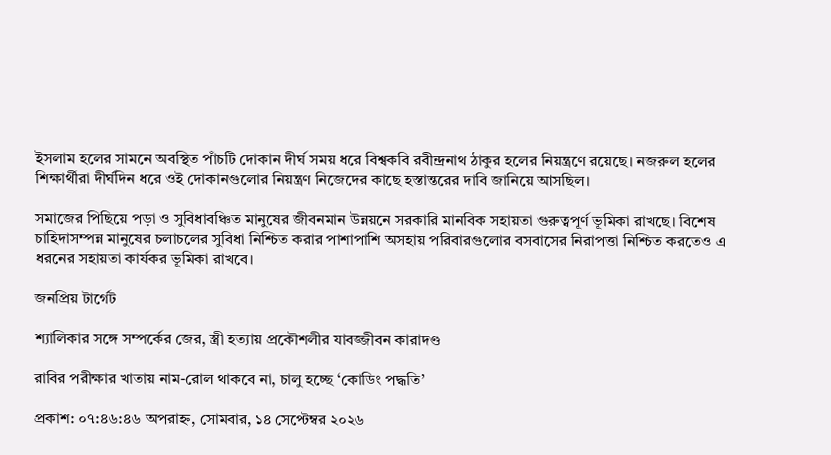ইসলাম হলের সামনে অবস্থিত পাঁচটি দোকান দীর্ঘ সময় ধরে বিশ্বকবি রবীন্দ্রনাথ ঠাকুর হলের নিয়ন্ত্রণে রয়েছে। নজরুল হলের শিক্ষার্থীরা দীর্ঘদিন ধরে ওই দোকানগুলোর নিয়ন্ত্রণ নিজেদের কাছে হস্তান্তরের দাবি জানিয়ে আসছিল।

সমাজের পিছিয়ে পড়া ও সুবিধাবঞ্চিত মানুষের জীবনমান উন্নয়নে সরকারি মানবিক সহায়তা গুরুত্বপূর্ণ ভূমিকা রাখছে। বিশেষ চাহিদাসম্পন্ন মানুষের চলাচলের সুবিধা নিশ্চিত করার পাশাপাশি অসহায় পরিবারগুলোর বসবাসের নিরাপত্তা নিশ্চিত করতেও এ ধরনের সহায়তা কার্যকর ভূমিকা রাখবে।

জনপ্রিয় টার্গেট

শ্যালিকার সঙ্গে সম্পর্কের জের, স্ত্রী হত্যায় প্রকৌশলীর যাবজ্জীবন কারাদণ্ড

রাবির পরীক্ষার খাতায় নাম-রোল থাকবে না, চালু হচ্ছে ‘কোডিং পদ্ধতি’

প্রকাশ: ০৭:৪৬:৪৬ অপরাহ্ন, সোমবার, ১৪ সেপ্টেম্বর ২০২৬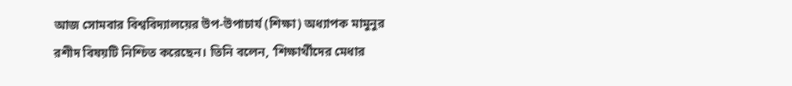আজ সোমবার বিশ্ববিদ্যালয়ের উপ-উপাচার্য (শিক্ষা) অধ্যাপক মামুনুর রশীদ বিষয়টি নিশ্চিত করেছেন। তিনি বলেন, ‘শিক্ষার্থীদের মেধার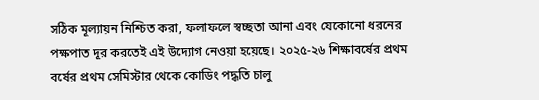সঠিক মূল্যায়ন নিশ্চিত করা, ফলাফলে স্বচ্ছতা আনা এবং যেকোনো ধরনের পক্ষপাত দূর করতেই এই উদ্যোগ নেওয়া হয়েছে। ২০২৫-২৬ শিক্ষাবর্ষের প্রথম বর্ষের প্রথম সেমিস্টার থেকে কোডিং পদ্ধতি চালু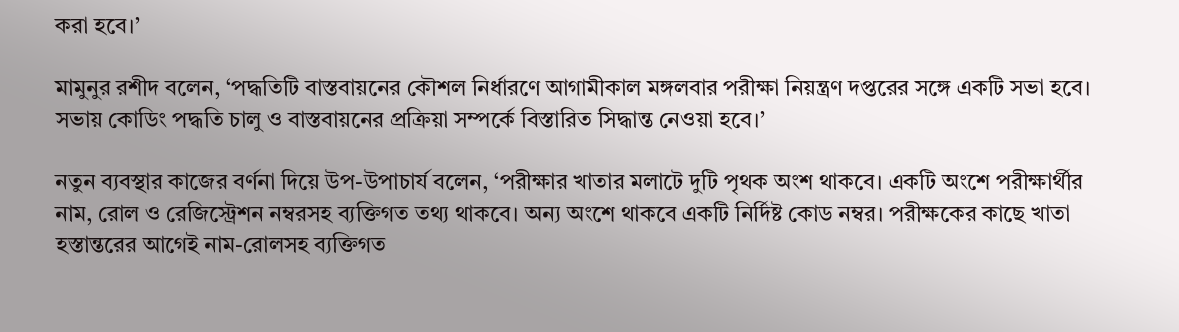করা হবে।’

মামুনুর রশীদ বলেন, ‘পদ্ধতিটি বাস্তবায়নের কৌশল নির্ধারণে আগামীকাল মঙ্গলবার পরীক্ষা নিয়ন্ত্রণ দপ্তরের সঙ্গে একটি সভা হবে। সভায় কোডিং পদ্ধতি চালু ও বাস্তবায়নের প্রক্রিয়া সম্পর্কে বিস্তারিত সিদ্ধান্ত নেওয়া হবে।’

নতুন ব্যবস্থার কাজের বর্ণনা দিয়ে উপ-উপাচার্য বলেন, ‘পরীক্ষার খাতার মলাটে দুটি পৃথক অংশ থাকবে। একটি অংশে পরীক্ষার্থীর নাম, রোল ও রেজিস্ট্রেশন নম্বরসহ ব্যক্তিগত তথ্য থাকবে। অন্য অংশে থাকবে একটি নির্দিষ্ট কোড নম্বর। পরীক্ষকের কাছে খাতা হস্তান্তরের আগেই নাম-রোলসহ ব্যক্তিগত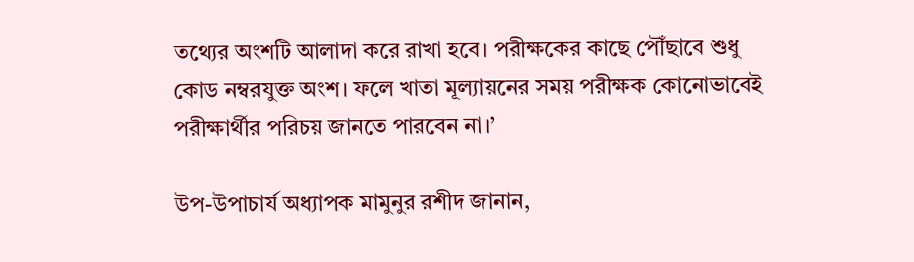তথ্যের অংশটি আলাদা করে রাখা হবে। পরীক্ষকের কাছে পৌঁছাবে শুধু কোড নম্বরযুক্ত অংশ। ফলে খাতা মূল্যায়নের সময় পরীক্ষক কোনোভাবেই পরীক্ষার্থীর পরিচয় জানতে পারবেন না।’

উপ-উপাচার্য অধ্যাপক মামুনুর রশীদ জানান,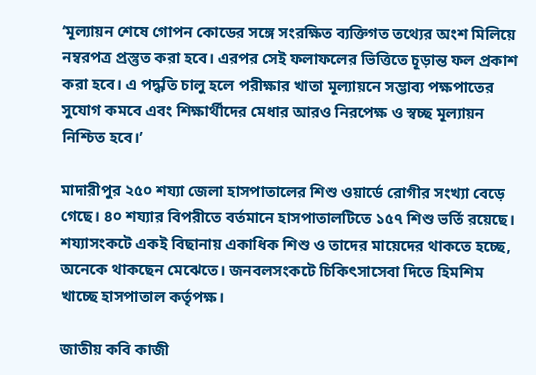‘মূল্যায়ন শেষে গোপন কোডের সঙ্গে সংরক্ষিত ব্যক্তিগত তথ্যের অংশ মিলিয়ে নম্বরপত্র প্রস্তুত করা হবে। এরপর সেই ফলাফলের ভিত্তিতে চূড়ান্ত ফল প্রকাশ করা হবে। এ পদ্ধতি চালু হলে পরীক্ষার খাতা মূল্যায়নে সম্ভাব্য পক্ষপাতের সুযোগ কমবে এবং শিক্ষার্থীদের মেধার আরও নিরপেক্ষ ও স্বচ্ছ মূল্যায়ন নিশ্চিত হবে।’

মাদারীপুর ২৫০ শয্যা জেলা হাসপাতালের শিশু ওয়ার্ডে রোগীর সংখ্যা বেড়ে গেছে। ৪০ শয্যার বিপরীতে বর্তমানে হাসপাতালটিতে ১৫৭ শিশু ভর্তি রয়েছে। শয্যাসংকটে একই বিছানায় একাধিক শিশু ও তাদের মায়েদের থাকতে হচ্ছে, অনেকে থাকছেন মেঝেতে। জনবলসংকটে চিকিৎসাসেবা দিতে হিমশিম খাচ্ছে হাসপাতাল কর্তৃপক্ষ।

জাতীয় কবি কাজী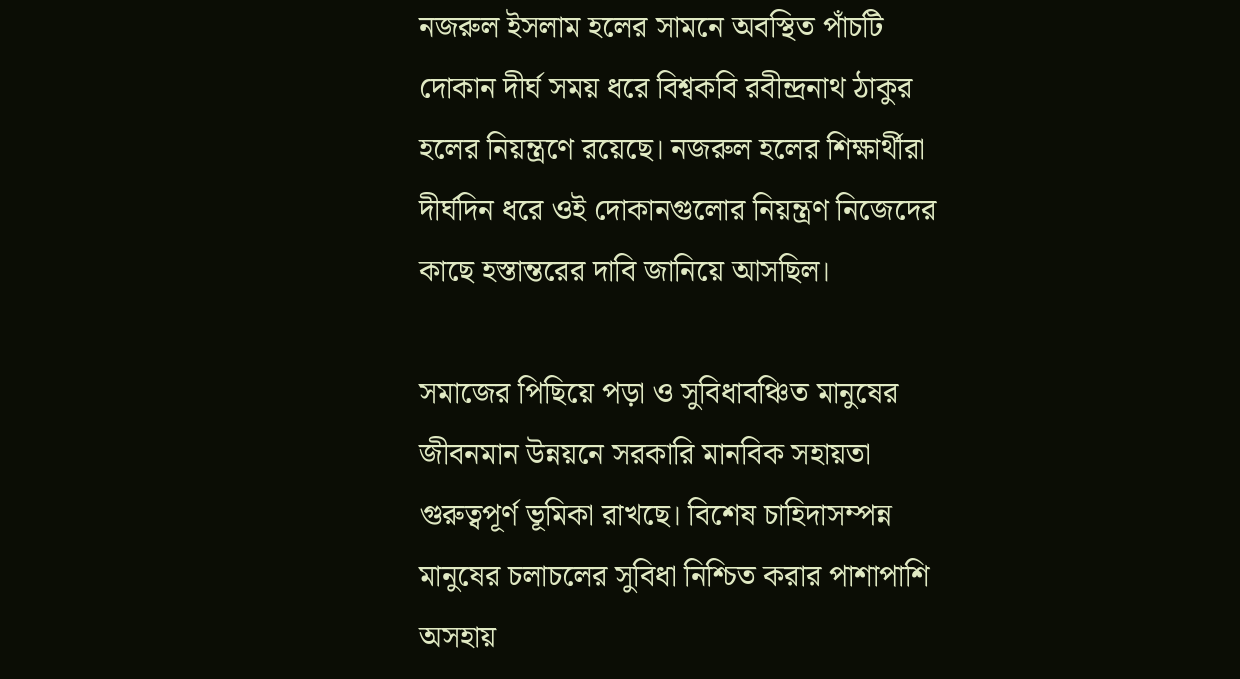নজরুল ইসলাম হলের সামনে অবস্থিত পাঁচটি দোকান দীর্ঘ সময় ধরে বিশ্বকবি রবীন্দ্রনাথ ঠাকুর হলের নিয়ন্ত্রণে রয়েছে। নজরুল হলের শিক্ষার্থীরা দীর্ঘদিন ধরে ওই দোকানগুলোর নিয়ন্ত্রণ নিজেদের কাছে হস্তান্তরের দাবি জানিয়ে আসছিল।

সমাজের পিছিয়ে পড়া ও সুবিধাবঞ্চিত মানুষের জীবনমান উন্নয়নে সরকারি মানবিক সহায়তা গুরুত্বপূর্ণ ভূমিকা রাখছে। বিশেষ চাহিদাসম্পন্ন মানুষের চলাচলের সুবিধা নিশ্চিত করার পাশাপাশি অসহায়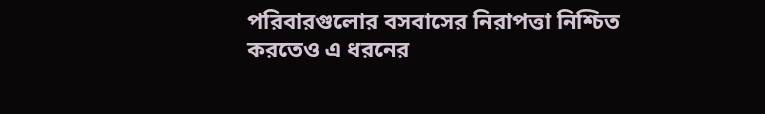পরিবারগুলোর বসবাসের নিরাপত্তা নিশ্চিত করতেও এ ধরনের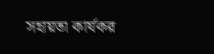সহায়তা কার্যকর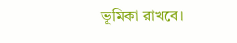ভূমিকা রাখবে।